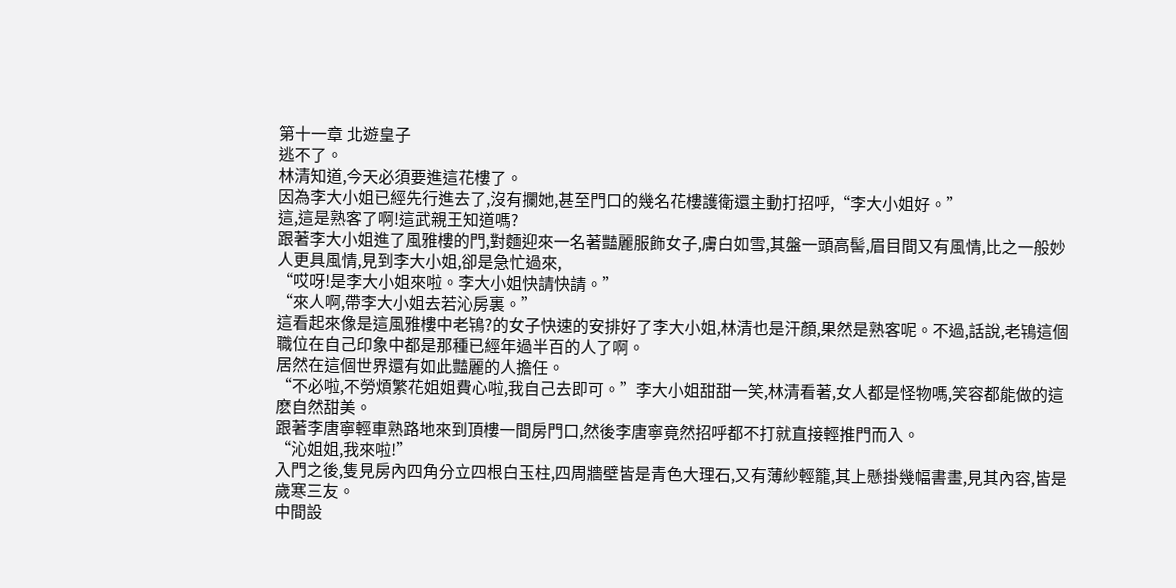第十一章 北遊皇子
逃不了。
林清知道,今天必須要進這花樓了。
因為李大小姐已經先行進去了,沒有攔她,甚至門口的幾名花樓護衛還主動打招呼,“李大小姐好。”
這,這是熟客了啊!這武親王知道嗎?
跟著李大小姐進了風雅樓的門,對麵迎來一名著豔麗服飾女子,膚白如雪,其盤一頭高髻,眉目間又有風情,比之一般妙人更具風情,見到李大小姐,卻是急忙過來,
“哎呀!是李大小姐來啦。李大小姐快請快請。”
“來人啊,帶李大小姐去若沁房裏。”
這看起來像是這風雅樓中老鴇?的女子快速的安排好了李大小姐,林清也是汗顏,果然是熟客呢。不過,話說,老鴇這個職位在自己印象中都是那種已經年過半百的人了啊。
居然在這個世界還有如此豔麗的人擔任。
“不必啦,不勞煩繁花姐姐費心啦,我自己去即可。”李大小姐甜甜一笑,林清看著,女人都是怪物嗎,笑容都能做的這麽自然甜美。
跟著李唐寧輕車熟路地來到頂樓一間房門口,然後李唐寧竟然招呼都不打就直接輕推門而入。
“沁姐姐,我來啦!”
入門之後,隻見房內四角分立四根白玉柱,四周牆壁皆是青色大理石,又有薄紗輕籠,其上懸掛幾幅書畫,見其內容,皆是歲寒三友。
中間設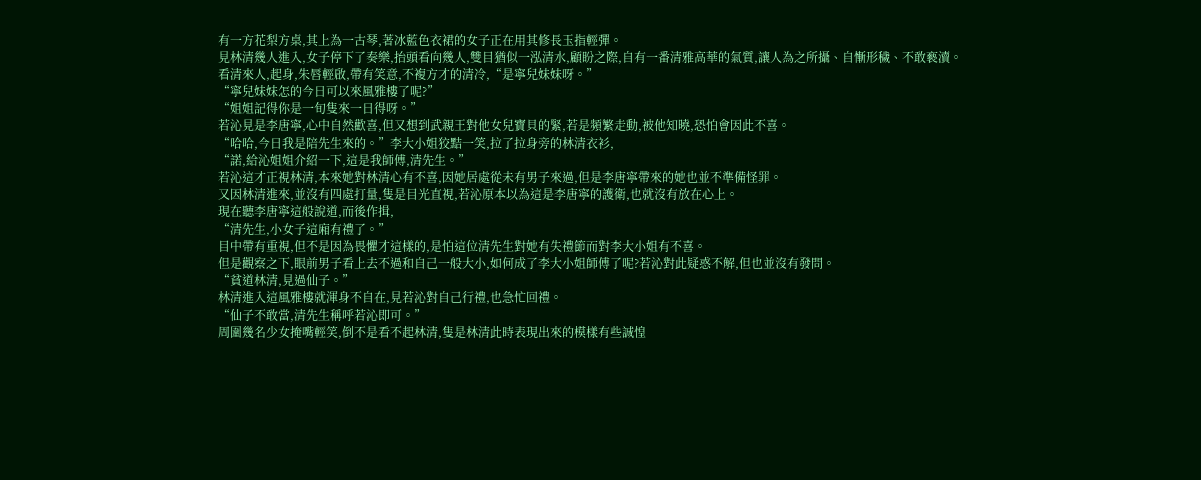有一方花梨方桌,其上為一古琴,著冰藍色衣裙的女子正在用其修長玉指輕彈。
見林清幾人進入,女子停下了奏樂,抬頭看向幾人,雙目猶似一泓清水,顧盼之際,自有一番清雅高華的氣質,讓人為之所攝、自慚形穢、不敢褻瀆。
看清來人,起身,朱唇輕啟,帶有笑意,不複方才的清冷,“是寧兒妹妹呀。”
“寧兒妹妹怎的今日可以來風雅樓了呢?”
“姐姐記得你是一旬隻來一日得呀。”
若沁見是李唐寧,心中自然歡喜,但又想到武親王對他女兒寶貝的緊,若是頻繁走動,被他知曉,恐怕會因此不喜。
“哈哈,今日我是陪先生來的。”李大小姐狡黠一笑,拉了拉身旁的林清衣衫,
“諾,給沁姐姐介紹一下,這是我師傅,清先生。”
若沁這才正視林清,本來她對林清心有不喜,因她居處從未有男子來過,但是李唐寧帶來的她也並不準備怪罪。
又因林清進來,並沒有四處打量,隻是目光直視,若沁原本以為這是李唐寧的護衛,也就沒有放在心上。
現在聽李唐寧這般說道,而後作揖,
“清先生,小女子這廂有禮了。”
目中帶有重視,但不是因為畏懼才這樣的,是怕這位清先生對她有失禮節而對李大小姐有不喜。
但是觀察之下,眼前男子看上去不過和自己一般大小,如何成了李大小姐師傅了呢?若沁對此疑惑不解,但也並沒有發問。
“貧道林清,見過仙子。”
林清進入這風雅樓就渾身不自在,見若沁對自己行禮,也急忙回禮。
“仙子不敢當,清先生稱呼若沁即可。”
周圍幾名少女掩嘴輕笑,倒不是看不起林清,隻是林清此時表現出來的模樣有些誠惶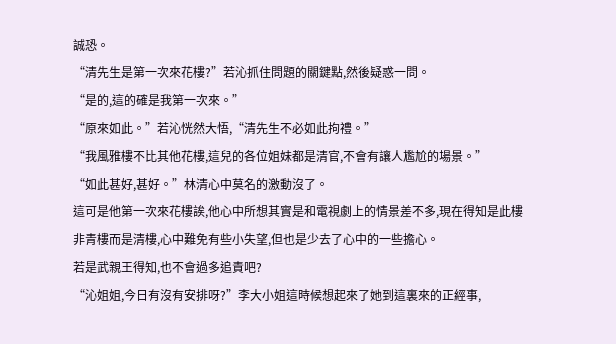誠恐。
“清先生是第一次來花樓?”若沁抓住問題的關鍵點,然後疑惑一問。
“是的,這的確是我第一次來。”
“原來如此。”若沁恍然大悟,“清先生不必如此拘禮。”
“我風雅樓不比其他花樓,這兒的各位姐妹都是清官,不會有讓人尷尬的場景。”
“如此甚好,甚好。”林清心中莫名的激動沒了。
這可是他第一次來花樓誒,他心中所想其實是和電視劇上的情景差不多,現在得知是此樓非青樓而是清樓,心中難免有些小失望,但也是少去了心中的一些擔心。
若是武親王得知,也不會過多追責吧?
“沁姐姐,今日有沒有安排呀?”李大小姐這時候想起來了她到這裏來的正經事,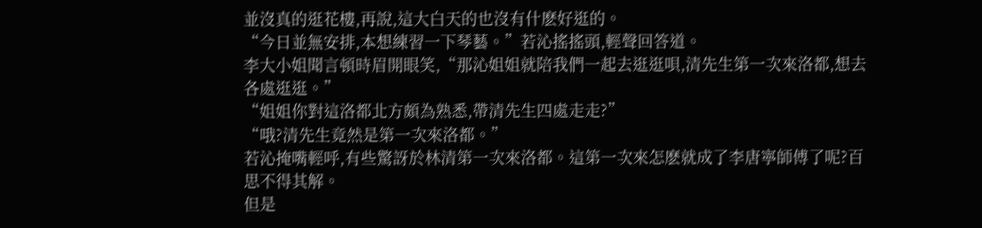並沒真的逛花樓,再說,這大白天的也沒有什麽好逛的。
“今日並無安排,本想練習一下琴藝。”若沁搖搖頭,輕聲回答道。
李大小姐聞言頓時眉開眼笑,“那沁姐姐就陪我們一起去逛逛唄,清先生第一次來洛都,想去各處逛逛。”
“姐姐你對這洛都北方頗為熟悉,帶清先生四處走走?”
“哦?清先生竟然是第一次來洛都。”
若沁掩嘴輕呼,有些驚訝於林清第一次來洛都。這第一次來怎麽就成了李唐寧師傅了呢?百思不得其解。
但是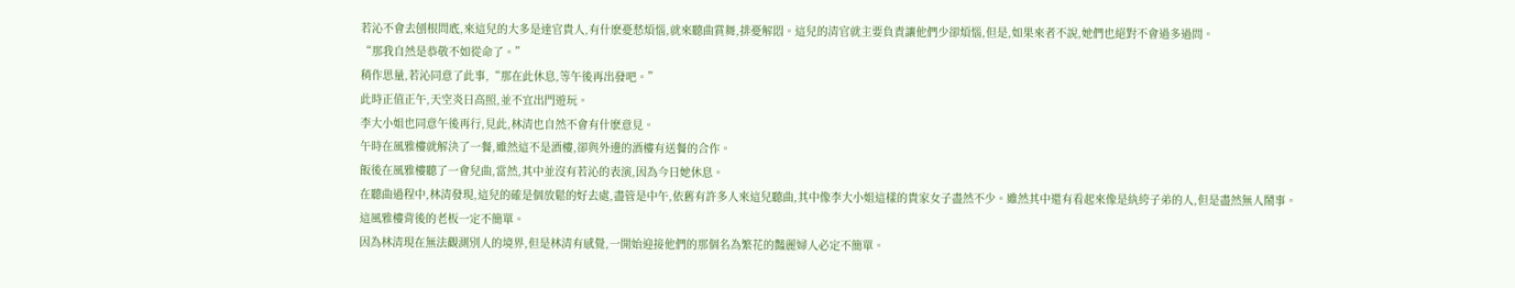若沁不會去刨根問底,來這兒的大多是達官貴人,有什麽憂愁煩惱,就來聽曲賞舞,排憂解悶。這兒的清官就主要負責讓他們少卻煩惱,但是,如果來者不說,她們也絕對不會過多過問。
“那我自然是恭敬不如從命了。”
稍作思量,若沁同意了此事,“那在此休息,等午後再出發吧。”
此時正值正午,天空炎日高照,並不宜出門遊玩。
李大小姐也同意午後再行,見此,林清也自然不會有什麽意見。
午時在風雅樓就解決了一餐,雖然這不是酒樓,卻與外邊的酒樓有送餐的合作。
飯後在風雅樓聽了一會兒曲,當然,其中並沒有若沁的表演,因為今日她休息。
在聽曲過程中,林清發現,這兒的確是個放鬆的好去處,盡管是中午,依舊有許多人來這兒聽曲,其中像李大小姐這樣的貴家女子盡然不少。雖然其中還有看起來像是紈絝子弟的人,但是盡然無人鬧事。
這風雅樓背後的老板一定不簡單。
因為林清現在無法觀測別人的境界,但是林清有感覺,一開始迎接他們的那個名為繁花的豔麗婦人必定不簡單。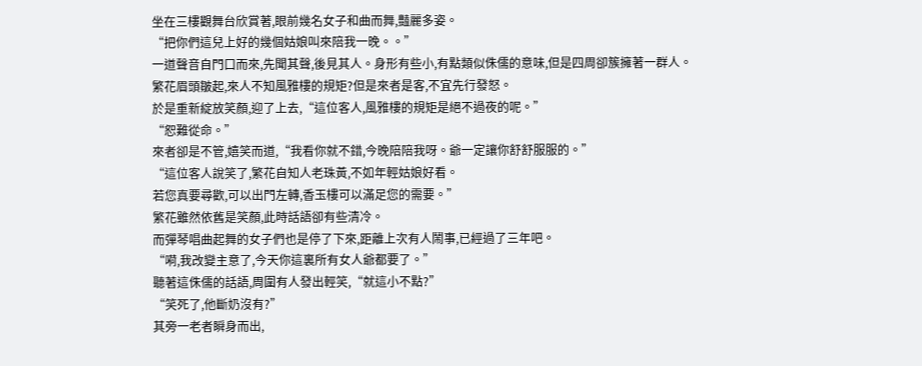坐在三樓觀舞台欣賞著,眼前幾名女子和曲而舞,豔麗多姿。
“把你們這兒上好的幾個姑娘叫來陪我一晚。。”
一道聲音自門口而來,先聞其聲,後見其人。身形有些小,有點類似侏儒的意味,但是四周卻簇擁著一群人。
繁花眉頭皺起,來人不知風雅樓的規矩?但是來者是客,不宜先行發怒。
於是重新綻放笑顏,迎了上去,“這位客人,風雅樓的規矩是絕不過夜的呢。”
“恕難從命。”
來者卻是不管,嬉笑而道,“我看你就不錯,今晚陪陪我呀。爺一定讓你舒舒服服的。”
“這位客人說笑了,繁花自知人老珠黃,不如年輕姑娘好看。
若您真要尋歡,可以出門左轉,香玉樓可以滿足您的需要。”
繁花雖然依舊是笑顏,此時話語卻有些清冷。
而彈琴唱曲起舞的女子們也是停了下來,距離上次有人鬧事,已經過了三年吧。
“嗬,我改變主意了,今天你這裏所有女人爺都要了。”
聽著這侏儒的話語,周圍有人發出輕笑,“就這小不點?”
“笑死了,他斷奶沒有?”
其旁一老者瞬身而出,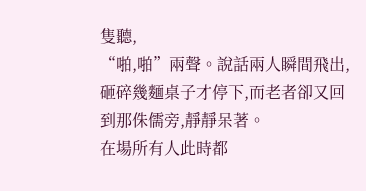隻聽,
“啪,啪”兩聲。說話兩人瞬間飛出,砸碎幾麵桌子才停下,而老者卻又回到那侏儒旁,靜靜呆著。
在場所有人此時都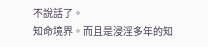不說話了。
知命境界。而且是浸淫多年的知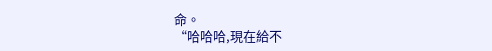命。
“哈哈哈,現在給不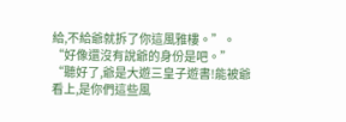給,不給爺就拆了你這風雅樓。”。
“好像還沒有說爺的身份是吧。”
“聽好了,爺是大遊三皇子遊書!能被爺看上,是你們這些風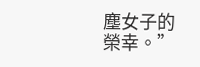塵女子的榮幸。”